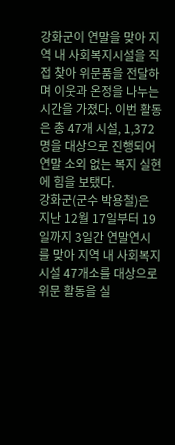강화군이 연말을 맞아 지역 내 사회복지시설을 직접 찾아 위문품을 전달하며 이웃과 온정을 나누는 시간을 가졌다. 이번 활동은 총 47개 시설, 1,372명을 대상으로 진행되어 연말 소외 없는 복지 실현에 힘을 보탰다.
강화군(군수 박용철)은 지난 12월 17일부터 19일까지 3일간 연말연시를 맞아 지역 내 사회복지시설 47개소를 대상으로 위문 활동을 실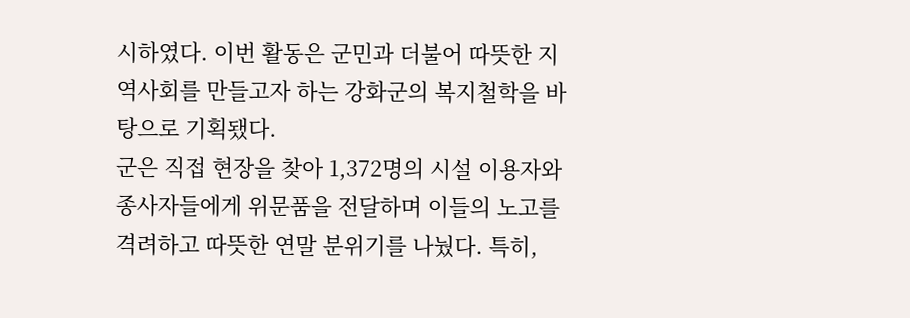시하였다. 이번 활동은 군민과 더불어 따뜻한 지역사회를 만들고자 하는 강화군의 복지철학을 바탕으로 기획됐다.
군은 직접 현장을 찾아 1,372명의 시설 이용자와 종사자들에게 위문품을 전달하며 이들의 노고를 격려하고 따뜻한 연말 분위기를 나눴다. 특히,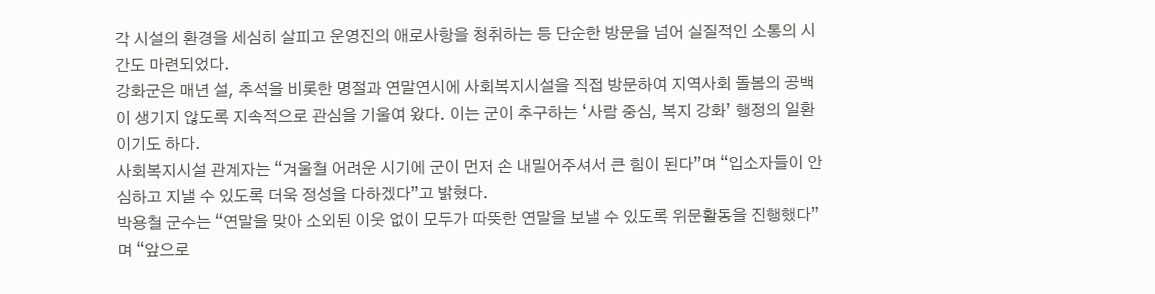각 시설의 환경을 세심히 살피고 운영진의 애로사항을 청취하는 등 단순한 방문을 넘어 실질적인 소통의 시간도 마련되었다.
강화군은 매년 설, 추석을 비롯한 명절과 연말연시에 사회복지시설을 직접 방문하여 지역사회 돌봄의 공백이 생기지 않도록 지속적으로 관심을 기울여 왔다. 이는 군이 추구하는 ‘사람 중심, 복지 강화’ 행정의 일환이기도 하다.
사회복지시설 관계자는 “겨울철 어려운 시기에 군이 먼저 손 내밀어주셔서 큰 힘이 된다”며 “입소자들이 안심하고 지낼 수 있도록 더욱 정성을 다하겠다”고 밝혔다.
박용철 군수는 “연말을 맞아 소외된 이웃 없이 모두가 따뜻한 연말을 보낼 수 있도록 위문활동을 진행했다”며 “앞으로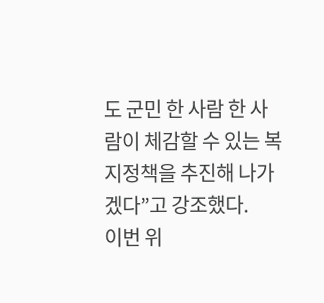도 군민 한 사람 한 사람이 체감할 수 있는 복지정책을 추진해 나가겠다”고 강조했다.
이번 위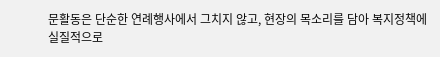문활동은 단순한 연례행사에서 그치지 않고, 현장의 목소리를 담아 복지정책에 실질적으로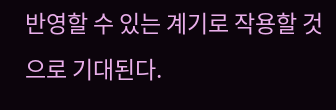반영할 수 있는 계기로 작용할 것으로 기대된다.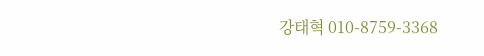강태혁 010-8759-3368